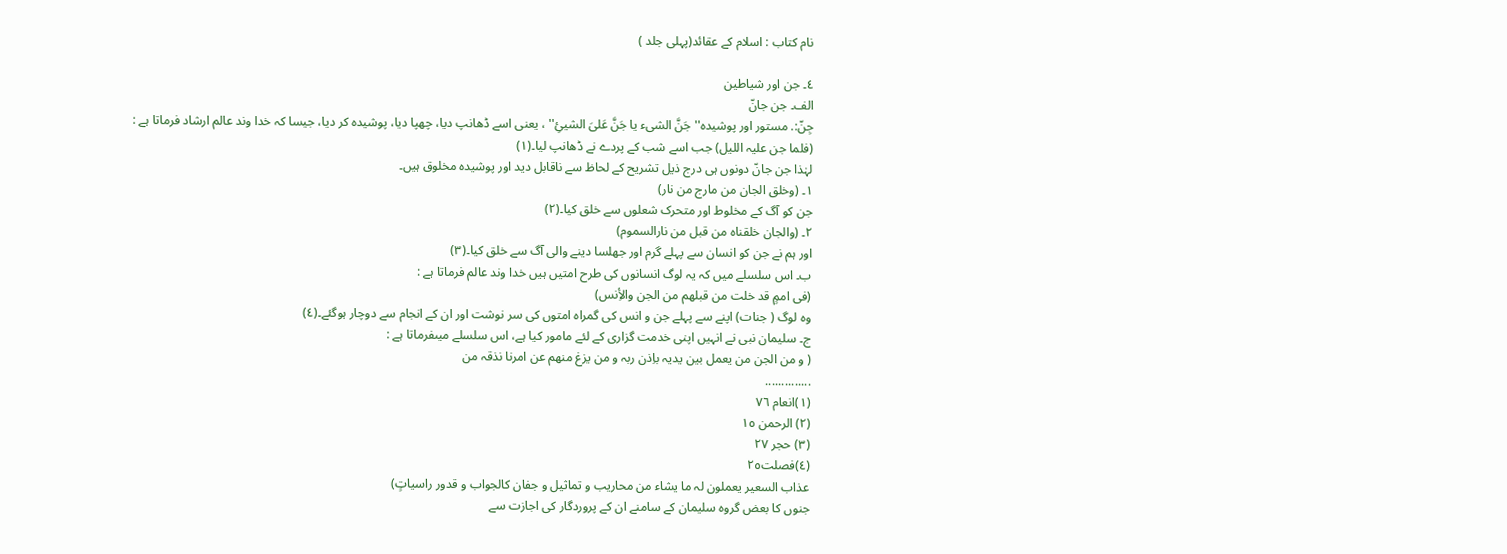نام کتاب : اسلام کے عقائد(پہلی جلد )

٤۔ جن اور شیاطین
الف۔ جن جانّ
جِنّ:. مستور اور پوشیدہ'' جَنَّ الشیء یا جَنَّ عَلیَ الشیئِ'' ، یعنی اسے ڈھانپ دیا، چھپا دیا، پوشیدہ کر دیا، جیسا کہ خدا وند عالم ارشاد فرماتا ہے :
(فلما جن علیہ اللیل) جب اسے شب کے پردے نے ڈھانپ لیا۔(١)
لہٰذا جن جانّ دونوں ہی درج ذیل تشریح کے لحاظ سے ناقابل دید اور پوشیدہ مخلوق ہیں۔
١۔ (وخلق الجان من مارج من نار)
جن کو آگ کے مخلوط اور متحرک شعلوں سے خلق کیا۔(٢)
٢۔ (والجان خلقناہ من قبل من نارالسموم)
اور ہم نے جن کو انسان سے پہلے گرم اور جھلسا دینے والی آگ سے خلق کیا۔(٣)
ب۔ اس سلسلے میں کہ یہ لوگ انسانوں کی طرح امتیں ہیں خدا وند عالم فرماتا ہے :
(فی اممٍ قد خلت من قبلھم من الجن والأِنس)
وہ لوگ ( جنات) اپنے سے پہلے جن و انس کی گمراہ امتوں کی سر نوشت اور ان کے انجام سے دوچار ہوگئے۔(٤)
ج۔ سلیمان نبی نے انہیں اپنی خدمت گزاری کے لئے مامور کیا ہے، اس سلسلے میںفرماتا ہے :
( و من الجن من یعمل بین یدیہ باِذن ربہ و من یزغ منھم عن امرنا نذقہ من
..............
(١)انعام ٧٦
(٢) الرحمن ١٥
(٣) حجر ٢٧
(٤)فصلت٢٥
عذاب السعیر یعملون لہ ما یشاء من محاریب و تماثیل و جفان کالجواب و قدور راسیاتٍ)
جنوں کا بعض گروہ سلیمان کے سامنے ان کے پروردگار کی اجازت سے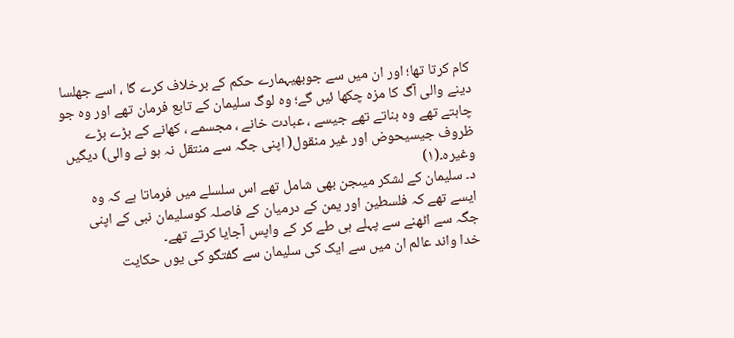کام کرتا تھا؛ اور ان میں سے جوبھیہمارے حکم کے برخلاف کرے گا ، اسے جھلسا دینے والی آگ کا مزہ چکھا ئیں گے؛ وہ لوگ سلیمان کے تابع فرمان تھے اور وہ جو چاہتے تھے وہ بناتے تھے جیسے ، عبادت خانے ، مجسمے ، کھانے کے بڑے بڑے ظروف جیسیحوض اور غیر منقول( اپنی جگہ سے منتقل نہ ہو نے والی) دیگیں وغیرہ۔(١)
د۔ سلیمان کے لشکر میںجن بھی شامل تھے اس سلسلے میں فرماتا ہے کہ وہ ایسے تھے کہ فلسطین اور یمن کے درمیان کے فاصلہ کوسلیمان نبی کے اپنی جگہ سے اٹھنے سے پہلے ہی طے کر کے واپس آجایا کرتے تھے۔
خدا واند عالم ان میں سے ایک کی سلیمان سے گفتگو کی یوں حکایت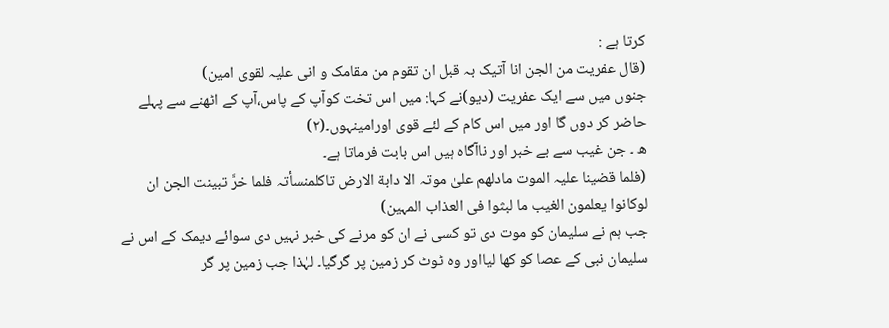کرتا ہے :
(قال عفریت من الجن انا آتیک بہ قبل ان تقوم من مقامک و انی علیہ لقوی امین)
جنوں میں سے ایک عفریت (دیو)نے کہا: میں اس تخت کوآپ کے پاس،آپ کے اٹھنے سے پہلے حاضر کر دوں گا اور میں اس کام کے لئے قوی اورامینہوں۔(٢)
ھ ۔ جن غیب سے بے خبر اور ناآگاہ ہیں اس بابت فرماتا ہے۔
(فلما قضینا علیہ الموت مادلھم علیٰ موتہ الا دابة الارض تاکلمنسأتہ فلما خرَّ تبینت الجن ان لوکانوا یعلمون الغیب ما لبثوا فی العذاب المہین)
جب ہم نے سلیمان کو موت دی تو کسی نے ان کو مرنے کی خبر نہیں دی سوائے دیمک کے اس نے سلیمان نبی کے عصا کو کھا لیااور وہ ٹوٹ کر زمین پر گرگیا۔ لہٰذا جب زمین پر گر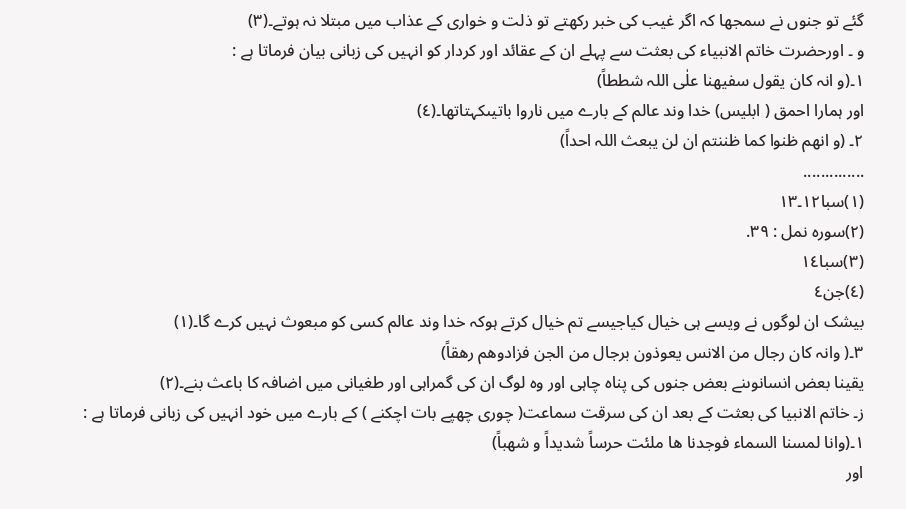گئے تو جنوں نے سمجھا کہ اگر غیب کی خبر رکھتے تو ذلت و خواری کے عذاب میں مبتلا نہ ہوتے۔(٣)
و ۔ اورحضرت خاتم الانبیاء کی بعثت سے پہلے ان کے عقائد اور کردار کو انہیں کی زبانی بیان فرماتا ہے :
١۔(و انہ کان یقول سفیھنا علٰی اللہ شططاً)
اور ہمارا احمق ( ابلیس) خدا وند عالم کے بارے میں ناروا باتیںکہتاتھا۔(٤)
٢۔ (و انھم ظنوا کما ظننتم ان لن یبعث اللہ احداً)
..............
(١)سبا١٢۔١٣
(٢)سورہ نمل : ٣٩.
(٣)سبا١٤
(٤)جن٤
بیشک ان لوگوں نے ویسے ہی خیال کیاجیسے تم خیال کرتے ہوکہ خدا وند عالم کسی کو مبعوث نہیں کرے گا۔(١)
٣۔( وانہ کان رجال من الانس یعوذون برجال من الجن فزادوھم رھقاً)
یقینا بعض انسانوںنے بعض جنوں کی پناہ چاہی اور وہ لوگ ان کی گمراہی اور طغیانی میں اضافہ کا باعث بنے۔(٢)
ز۔ خاتم الانبیا کی بعثت کے بعد ان کی سرقت سماعت( چوری چھپے بات اچکنے ) کے بارے میں خود انہیں کی زبانی فرماتا ہے :
١۔(وانا لمسنا السماء فوجدنا ھا ملئت حرساً شدیداً و شھباً)
اور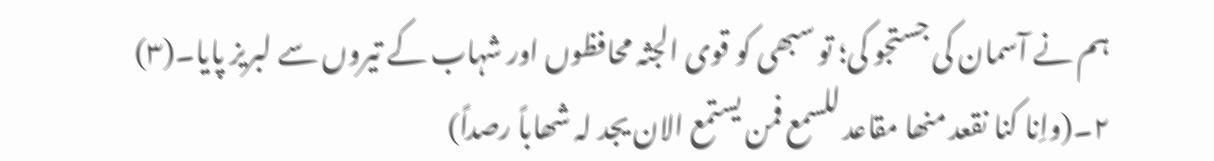ہم نے آسمان کی جستجو کی؛ تو سبھی کو قوی الجثہ محافظوں اور شہاب کے تیروں سے لبریز پایا۔(٣)
٢۔(واِنا کنا نقعد منھا مقاعد للسمع فمن یستمع الان یجد لہ شھاباً رصداً)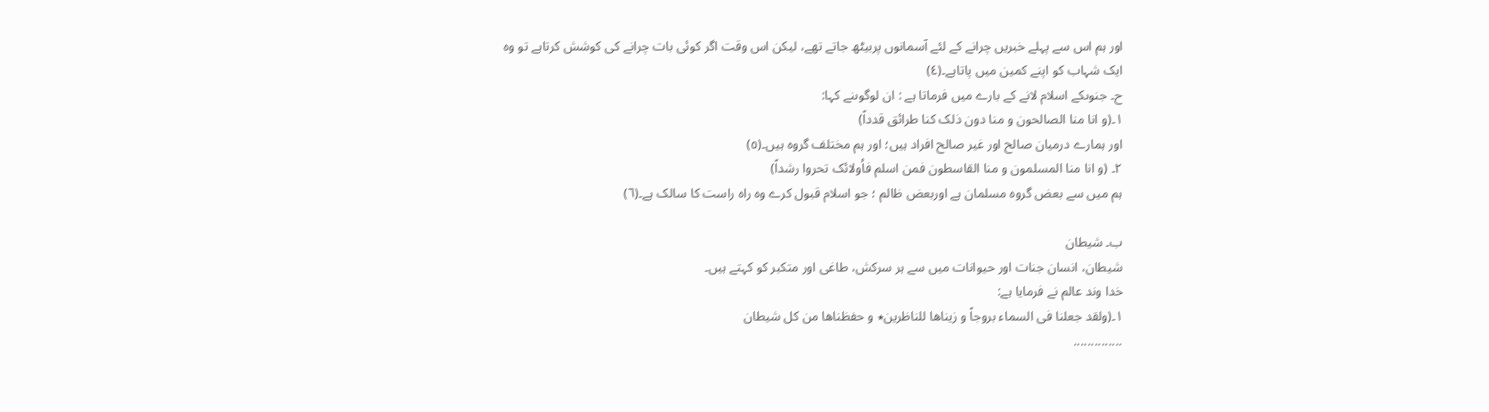اور ہم اس سے پہلے خبریں چرانے کے لئے آسمانوں پربیٹھ جاتے تھے، لیکن اس وقت اگر کوئی بات چرانے کی کوشش کرتاہے تو وہ ایک شہاب کو اپنے کمین میں پاتاہے۔(٤)
ح۔ جنوںکے اسلام لانے کے بارے میں فرماتا ہے : ان لوگوںنے کہا:
١۔(و انا منا الصالحون و منا دون ذلک کنا طرائق قدداً)
اور ہمارے درمیان صالح اور غیر صالح افراد ہیں؛ اور ہم مختلف گروہ ہیں۔(٥)
٢۔ (و انا منا المسلمون و منا القاسطون فمن اسلم فاُولائک تحروا رشداً)
ہم میں سے بعض گروہ مسلمان ہے اوربعض ظالم ؛ جو اسلام قبول کرے وہ راہ راست کا سالک ہے۔(٦)

ب۔ شیطان
شیطان، انسان جنات اور حیوانات میں سے ہر سرکش، طاغی اور متکبر کو کہتے ہیں۔
خدا وند عالم نے فرمایا ہے:
١۔(ولقد جعلنا فی السماء بروجاً و زیناھا للناظرین٭ و حفظناھا من کل شیطان
..............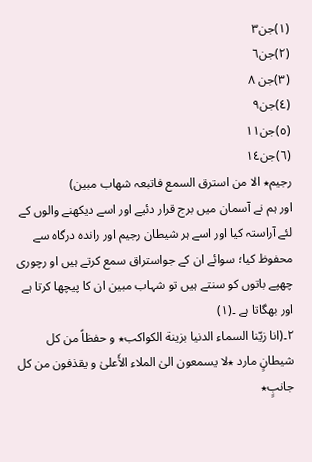(١)جن٣
(٢)جن٦
(٣)جن ٨
(٤)جن٩
(٥)جن١١
(٦)جن١٤
رجیم٭ الا من استرق السمع فاتبعہ شھاب مبین)
اور ہم نے آسمان میں برج قرار دئیے اور اسے دیکھنے والوں کے لئے آراستہ کیا اور اسے ہر شیطان رجیم اور راندہ درگاہ سے محفوظ کیا؛ سوائے ان کے جواستراق سمع کرتے ہیں او رچوری چھپے باتوں کو سنتے ہیں تو شہاب مبین ان کا پیچھا کرتا ہے اور بھگاتا ہے ۔(١)
٢۔(انا زیّنا السماء الدنیا بزینة الکواکب٭ و حفظاً من کل شیطانٍ مارد ٭لا یسمعون الیٰ الملاء الأَعلیٰ و یقذفون من کل جانبٍ٭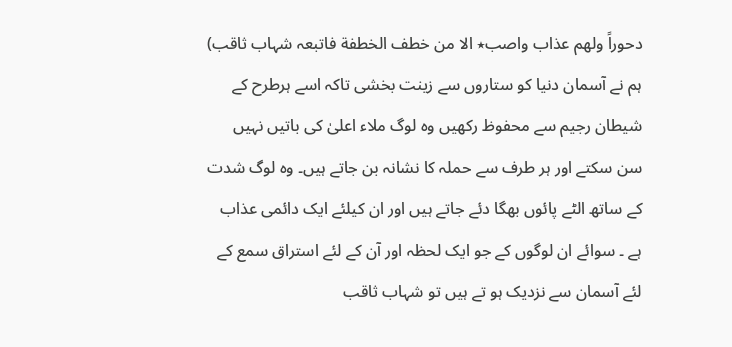دحوراً ولھم عذاب واصب٭ الا من خطف الخطفة فاتبعہ شہاب ثاقب)
ہم نے آسمان دنیا کو ستاروں سے زینت بخشی تاکہ اسے ہرطرح کے شیطان رجیم سے محفوظ رکھیں وہ لوگ ملاء اعلیٰ کی باتیں نہیں سن سکتے اور ہر طرف سے حملہ کا نشانہ بن جاتے ہیں۔ وہ لوگ شدت کے ساتھ الٹے پائوں بھگا دئے جاتے ہیں اور ان کیلئے ایک دائمی عذاب ہے ۔ سوائے ان لوگوں کے جو ایک لحظہ اور آن کے لئے استراق سمع کے لئے آسمان سے نزدیک ہو تے ہیں تو شہاب ثاقب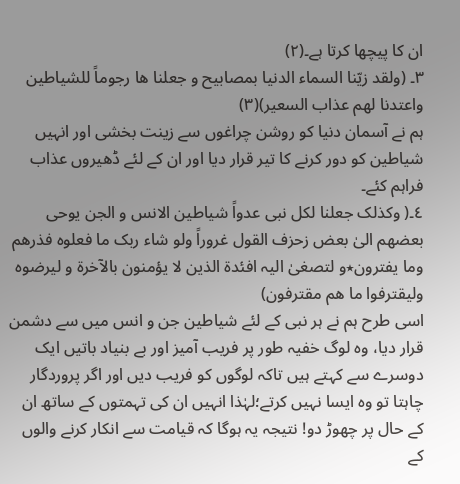ان کا پیچھا کرتا ہے۔(٢)
٣۔ (ولقد زیّنا السماء الدنیا بمصابیح و جعلنا ھا رجوماً للشیاطین واعتدنا لھم عذاب السعیر)(٣)
ہم نے آسمان دنیا کو روشن چراغوں سے زینت بخشی اور انہیں شیاطین کو دور کرنے کا تیر قرار دیا اور ان کے لئے ڈھیروں عذاب فراہم کئے۔
٤۔( وکذلک جعلنا لکل نبی عدواً شیاطین الانس و الجن یوحی بعضھم الیٰ بعض زحزف القول غروراً ولو شاء ربک ما فعلوہ فذرھم وما یفترون٭و لتصغیٰ الیہ افئدة الذین لا یؤمنون بالآخرة و لیرضوہ ولیقترفوا ما ھم مقترفون)
اسی طرح ہم نے ہر نبی کے لئے شیاطین جن و انس میں سے دشمن قرار دیا، وہ لوگ خفیہ طور پر فریب آمیز اور بے بنیاد باتیں ایک دوسرے سے کہتے ہیں تاکہ لوگوں کو فریب دیں اور اگر پروردگار چاہتا تو وہ ایسا نہیں کرتے؛لہٰذا انہیں ان کی تہمتوں کے ساتھ ان کے حال پر چھوڑ دو! نتیجہ یہ ہوگا کہ قیامت سے انکار کرنے والوں کے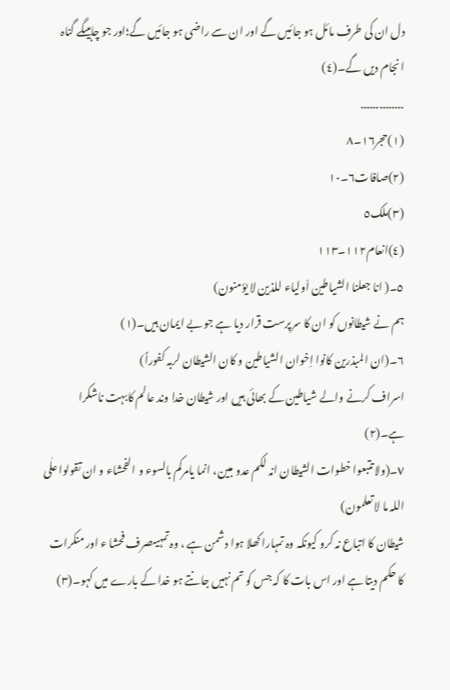دل ان کی طرف مائل ہو جائیں گے اور ان سے راضی ہو جائیں گے؛اور جو چاہیںگے گناہ انجام دیں گے۔(٤)
..............
(١)حجر١٦۔٨
(٢)صافات٦۔١٠
(٣)ملک٥
(٤)انعام١١٢۔١١٣
٥۔( انا جعلنا الشیاطین اَولیاء للذین لا یؤمنون)
ہم نے شیطانوں کو ان کا سرپرست قرار دیا ہے جو بے ایمان ہیں۔(١)
٦۔(ان المبذرین کانوا اِخوان الشیاطین و کان الشیطان لربہ کفوراً)
اسراف کرنے والے شیاطین کے بھائی ہیں اور شیطان خدا وند عالم کابہت ناشکرا ہے۔(٢)
٧۔(ولا تتبعوا خطوات الشیطان انہ لکم عدو مبین، انما یامرکم بالسوء و الفحشاء و ان تقولوا علٰی اللہ ما لا تعلمون)
شیطان کا اتباع نہ کرو کیونکہ وہ تمہارا کھلا ہوا دشمن ہے ، وہ تمہیںصرف فحشا ء اور منکرات کا حکم دیتا ہے اور اس بات کا کہ جس کو تم نہیں جانتے ہو خدا کے بارے میں کہو۔(٣)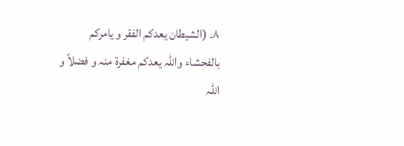٨۔ (الشیطان یعدکم الفقر و یامرکم بالفحشاء واللہ یعدکم مغفرة منہ و فضلاً و اللہ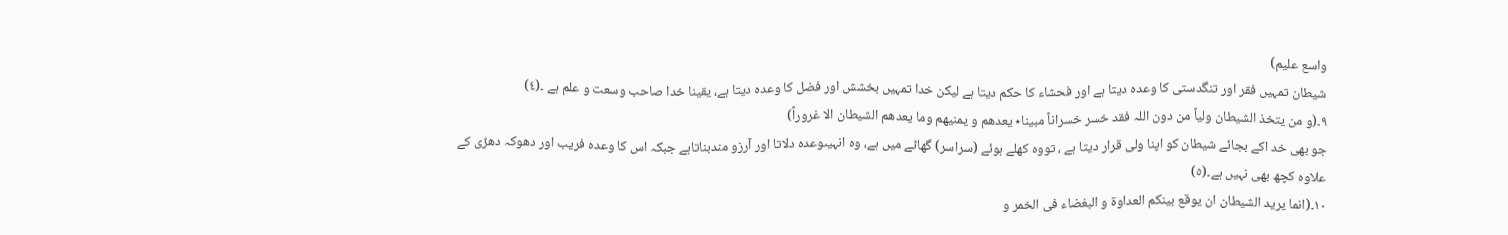واسع علیم)
شیطان تمہیں فقر اور تنگدستی کا وعدہ دیتا ہے اور فحشاء کا حکم دیتا ہے لیکن خدا تمہیں بخشش اور فضل کا وعدہ دیتا ہے، یقینا خدا صاحب وسعت و علم ہے ۔(٤)
٩۔(و من یتخذ الشیطان ولیاً من دون اللہ فقد خسر خسراناً مبینا٭ یعدھم و یمنیھم وما یعدھم الشیطان الا غروراً)
جو بھی خد اکے بجائے شیطان کو اپنا ولی قرار دیتا ہے ، تووہ کھلے ہوئے (سراسر) گھاٹے میں ہے، وہ انہیںوعدہ دلاتا اور آرزو مندبناتاہے جبکہ اس کا وعدہ فریب اور دھوکہ دھڑی کے علاوہ کچھ بھی نہیں ہے۔(٥)
١٠۔(انما یرید الشیطان ان یوقع بینکم العداوة و البغضاء فی الخمر و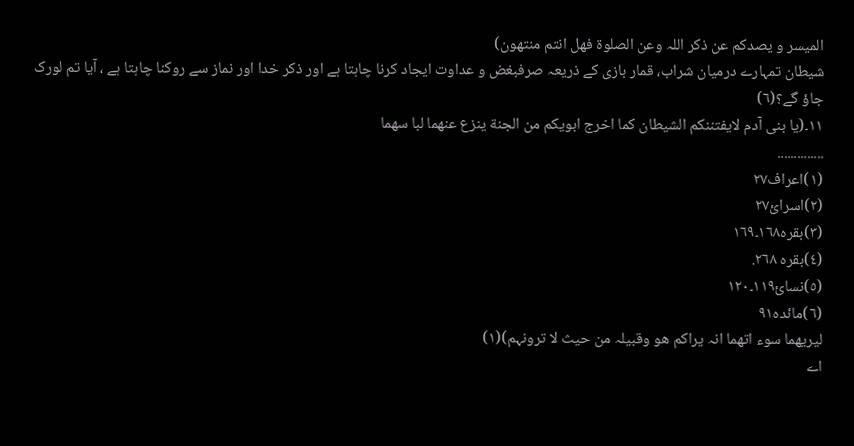المیسر و یصدکم عن ذکر اللہ وعن الصلوة فھل انتم منتھون)
شیطان تمہارے درمیان شراب، قمار بازی کے ذریعہ صرفبغض و عداوت ایجاد کرنا چاہتا ہے اور ذکر خدا اور نماز سے روکنا چاہتا ہے ، آیا تم لورک جاؤ گے؟(٦)
١١۔(یا بنی آدم لایفتننکم الشیطان کما اخرج ابویکم من الجنة ینزع عنھما لبا سھما
..............
(١)اعراف٢٧
(٢)اسرائ٢٧
(٣)بقرہ١٦٨۔١٦٩
(٤)بقرہ ٢٦٨.
(٥)نسائ١١٩۔١٢٠
(٦)مائدہ٩١
لیریھما سوء اتھما انہ یراکم ھو وقبیلہ من حیث لا ترونہم)(١)
اے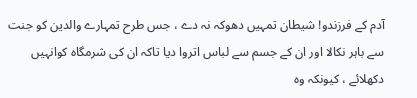آدم کے فرزندو! شیطان تمہیں دھوکہ نہ دے ، جس طرح تمہارے والدین کو جنت سے باہر نکالا اور ان کے جسم سے لباس اتروا دیا تاکہ ان کی شرمگاہ کوانہیں دکھلائے ، کیونکہ وہ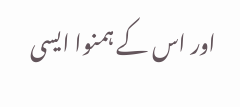اور اس کے ہمنوا ایسی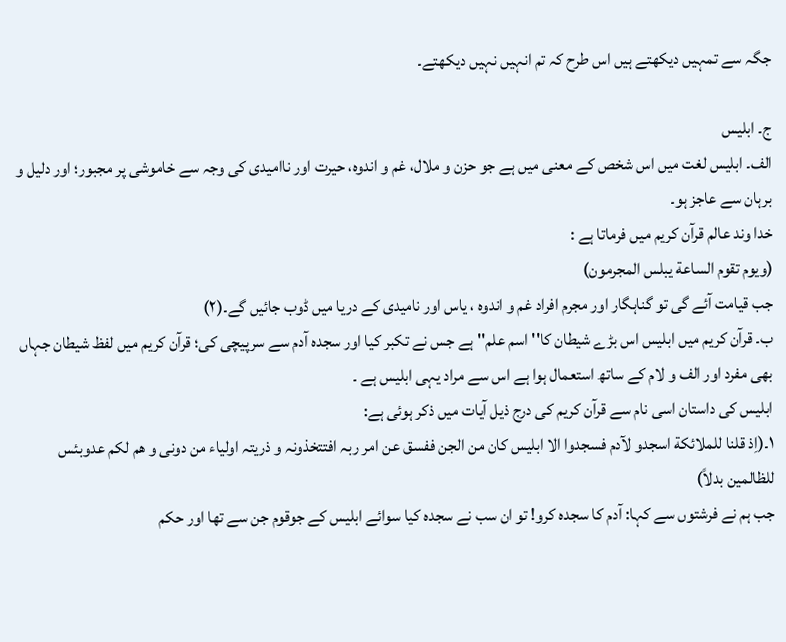جگہ سے تمہیں دیکھتے ہیں اس طرح کہ تم انہیں نہیں دیکھتے۔

ج۔ ابلیس
الف۔ ابلیس لغت میں اس شخص کے معنی میں ہے جو حزن و ملال، غم و اندوہ، حیرت اور ناامیدی کی وجہ سے خاموشی پر مجبور؛ اور دلیل و برہان سے عاجز ہو۔
خدا وند عالم قرآن کریم میں فرماتا ہے :
(ویوم تقوم الساعة یبلس المجرمون)
جب قیامت آئے گی تو گناہگار اور مجرم افراد غم و اندوہ ، یاس اور نامیدی کے دریا میں ڈوب جائیں گے۔(٢)
ب۔ قرآن کریم میں ابلیس اس بڑے شیطان کا'' اسم علم'' ہے جس نے تکبر کیا اور سجدہ آدم سے سرپیچی کی؛ قرآن کریم میں لفظ شیطان جہاں بھی مفرد اور الف و لام کے ساتھ استعمال ہوا ہے اس سے مراد یہی ابلیس ہے ۔
ابلیس کی داستان اسی نام سے قرآن کریم کی درج ذیل آیات میں ذکر ہوئی ہے:
١۔(اِذ قلنا للملائکة اسجدو لآدم فسجدوا الا ابلیس کان من الجن ففسق عن امر ربہ افتتخذونہ و ذریتہ اولیاء من دونی و ھم لکم عدوبئس للظالمین بدلاً)
جب ہم نے فرشتوں سے کہا: آدم کا سجدہ کرو! تو ان سب نے سجدہ کیا سوائے ابلیس کے جوقوم جن سے تھا اور حکم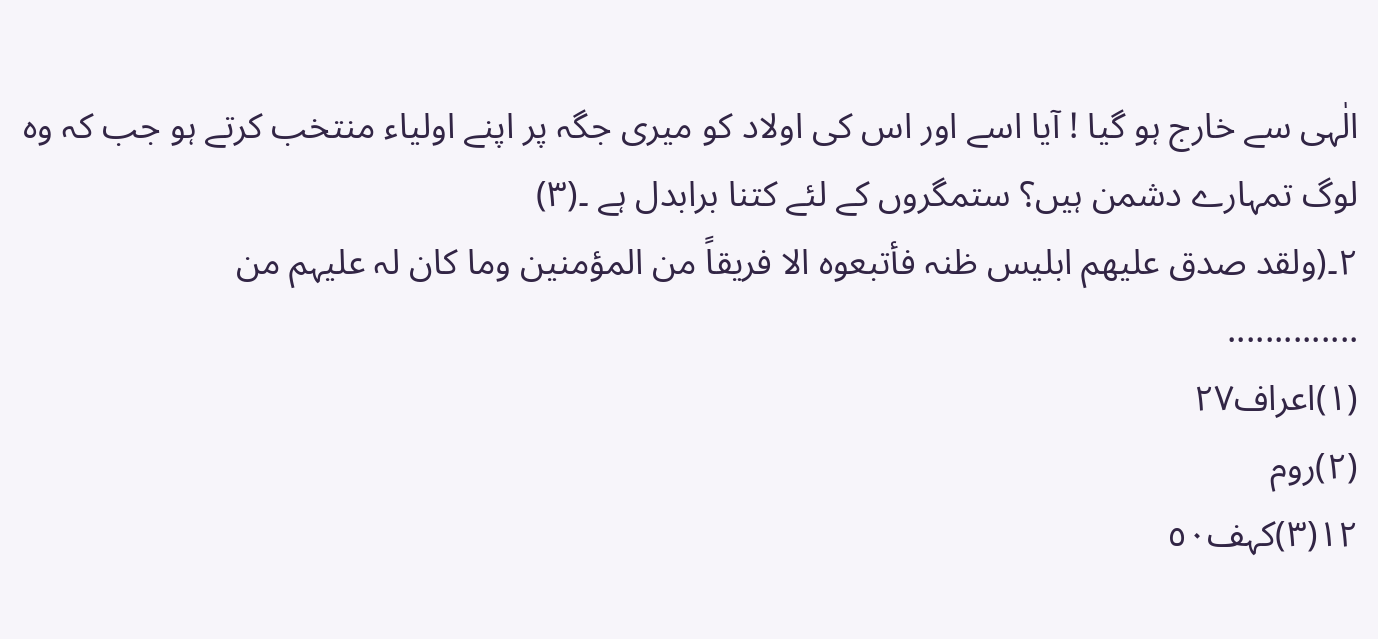الٰہی سے خارج ہو گیا ! آیا اسے اور اس کی اولاد کو میری جگہ پر اپنے اولیاء منتخب کرتے ہو جب کہ وہ لوگ تمہارے دشمن ہیں؟ ستمگروں کے لئے کتنا برابدل ہے ۔(٣)
٢۔(ولقد صدق علیھم ابلیس ظنہ فأتبعوہ الا فریقاً من المؤمنین وما کان لہ علیہم من
..............
(١)اعراف٢٧
(٢)روم
١٢(٣)کہف٥٠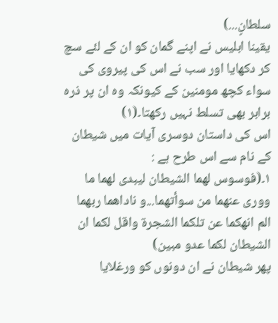سلطانٍ...)
یقینا ابلیس نے اپنے گمان کو ان کے لئے سچ کر دکھایا اور سب نے اس کی پیروی کی سواء کچھ مومنین کے کیونکہ وہ ان پر ذرہ برابر بھی تسلط نہیں رکھتا۔(١)
اس کی داستان دوسری آیات میں شیطان کے نام سے اس طرح ہے :
١۔(فوسوس لھما الشیطان لیبدی لھما ما ووری عنھما من سوأتھما...و ناداھما ربھما الم انھکما عن تلکما الشجرة واقل لکما ان الشیطان لکما عدو مبین)
پھر شیطان نے ان دونوں کو ورغلایا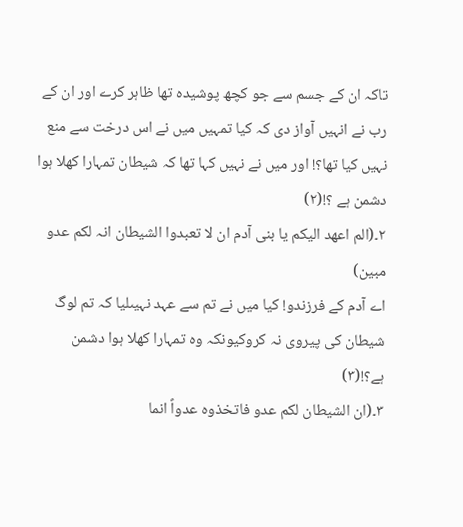تاکہ ان کے جسم سے جو کچھ پوشیدہ تھا ظاہر کرے اور ان کے رب نے انہیں آواز دی کہ کیا تمہیں میں نے اس درخت سے منع نہیں کیا تھا؟! اور میں نے نہیں کہا تھا کہ شیطان تمہارا کھلا ہوا دشمن ہے ؟!(٢)
٢۔(الم اعھد الیکم یا بنی آدم ان لا تعبدوا الشیطان انہ لکم عدو مبین)
اے آدم کے فرزندو! کیا میں نے تم سے عہد نہیںلیا کہ تم لوگ شیطان کی پیروی نہ کروکیونکہ وہ تمہارا کھلا ہوا دشمن ہے؟!(٣)
٣۔(ان الشیطان لکم عدو فاتخذوہ عدواً انما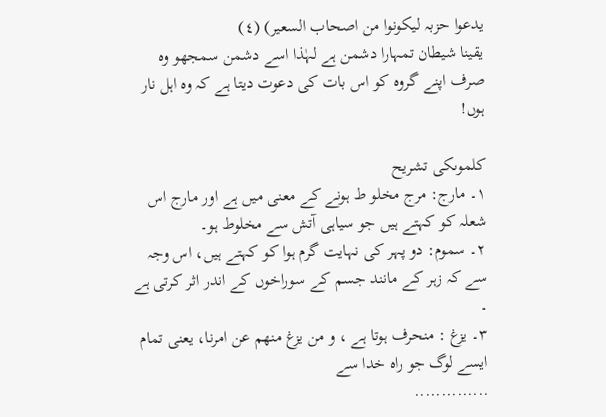یدعوا حزبہ لیکونوا من اصحاب السعیر) (٤)
یقینا شیطان تمہارا دشمن ہے لہٰذا اسے دشمن سمجھو وہ صرف اپنے گروہ کو اس بات کی دعوت دیتا ہے کہ وہ اہل نار ہوں!

کلموںکی تشریح
١۔ مارج: مرج مخلو ط ہونے کے معنی میں ہے اور مارج اس شعلہ کو کہتے ہیں جو سیاہی آتش سے مخلوط ہو۔
٢۔ سموم: دو پہر کی نہایت گرم ہوا کو کہتے ہیں، اس وجہ سے کہ زہر کے مانند جسم کے سوراخوں کے اندر اثر کرتی ہے ۔
٣۔ یزغ : منحرف ہوتا ہے ، و من یزغ منھم عن امرنا، یعنی تمام ایسے لوگ جو راہ خدا سے
..............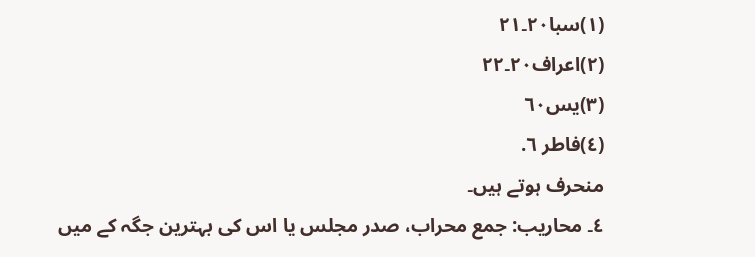(١)سبا٢٠۔٢١
(٢)اعراف٢٠۔٢٢
(٣)یس٦٠
(٤)فاطر ٦.
منحرف ہوتے ہیں۔
٤۔ محاریب: جمع محراب، صدر مجلس یا اس کی بہترین جگہ کے میں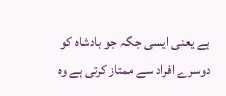ہے یعنی ایسی جگہ جو بادشاہ کو دوسرے افراد سے ممتاز کرتی ہے وہ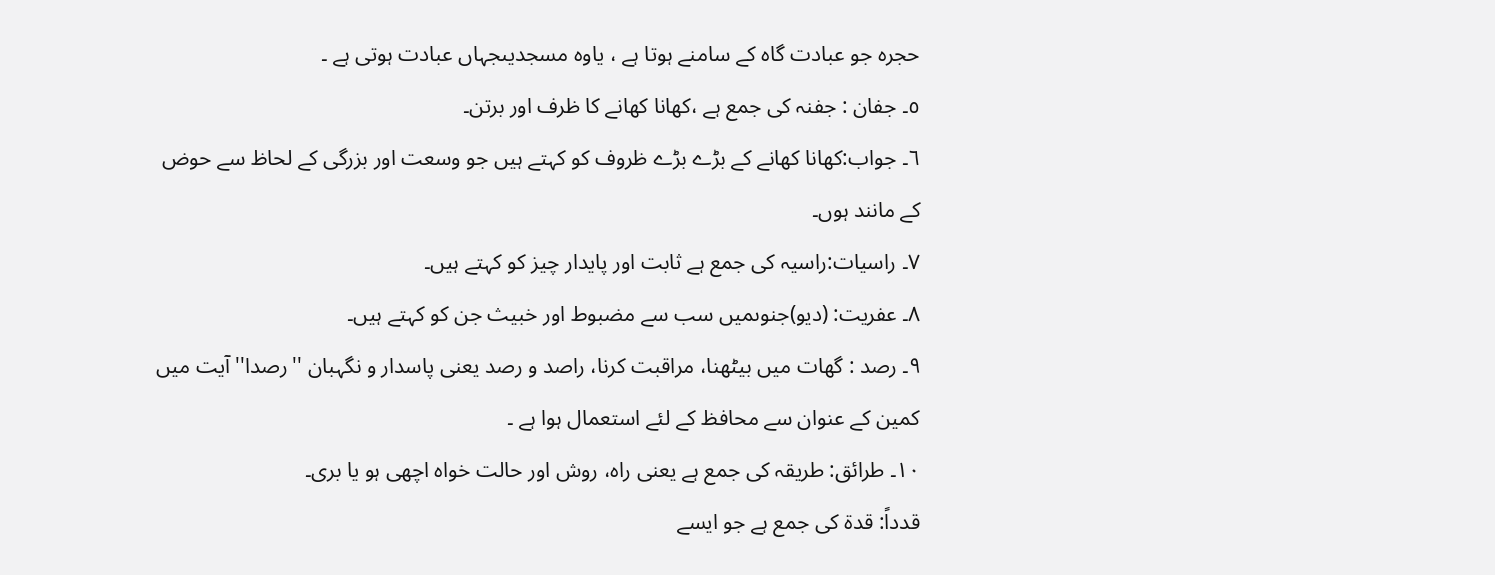حجرہ جو عبادت گاہ کے سامنے ہوتا ہے ، یاوہ مسجدیںجہاں عبادت ہوتی ہے ۔
٥۔ جفان : جفنہ کی جمع ہے ،کھانا کھانے کا ظرف اور برتن۔
٦۔ جواب:کھانا کھانے کے بڑے بڑے ظروف کو کہتے ہیں جو وسعت اور بزرگی کے لحاظ سے حوض کے مانند ہوں۔
٧۔ راسیات:راسیہ کی جمع ہے ثابت اور پایدار چیز کو کہتے ہیں۔
٨۔ عفریت: (دیو)جنوںمیں سب سے مضبوط اور خبیث جن کو کہتے ہیں۔
٩۔ رصد : گھات میں بیٹھنا، مراقبت کرنا، راصد و رصد یعنی پاسدار و نگہبان ''رصدا'' آیت میں کمین کے عنوان سے محافظ کے لئے استعمال ہوا ہے ۔
١٠۔ طرائق: طریقہ کی جمع ہے یعنی راہ، روش اور حالت خواہ اچھی ہو یا بری۔
قدداً: قدة کی جمع ہے جو ایسے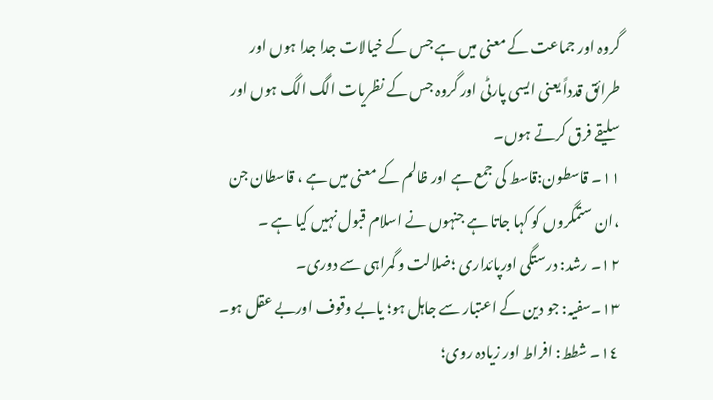گروہ اور جماعت کے معنی میں ہے جس کے خیالات جدا جدا ہوں اور طرائق قدداً یعنی ایسی پارٹی اور گروہ جس کے نظریات الگ الگ ہوں اور سلیقے فرق کرتے ہوں۔
١١۔ قاسطون:قاسط کی جمع ہے اور ظالم کے معنی میں ہے ، قاسطان جن ،ان ستمگروں کو کہا جاتا ہے جنہوں نے اسلام قبول نہیں کیا ہے ۔
١٢۔ رشد: درستگی اورپائداری ؛ضلالت و گمراہی سے دوری۔
١٣۔سفیہ: جو دین کے اعتبار سے جاہل ہو؛ یابے وقوف اوربے عقل ہو۔
١٤۔ شطط: افراط اور زیادہ روی؛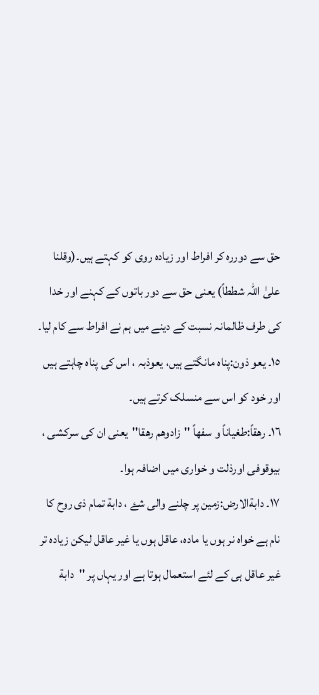حق سے دوررہ کر افراط اور زیادہ روی کو کہتے ہیں۔(وقلنا علیٰ اللہ شططاً) یعنی حق سے دور باتوں کے کہنے اور خدا کی طرف ظالمانہ نسبت کے دینے میں ہم نے افراط سے کام لیا۔
١٥۔ یعو ذون:پناہ مانگتے ہیں، یعوذبہ ، اس کی پناہ چاہتے ہیں اور خود کو اس سے منسلک کرتے ہیں۔
١٦۔ رھقاً:طغیاناً و سفھاً ''زادوھم رھقا''یعنی ان کی سرکشی ، بیوقوفی اورذلت و خواری میں اضافہ ہوا۔
١٧۔ دابةالارض:زمین پر چلنے والی شۓ ، دابة تمام ذی روح کا نام ہے خواہ نر ہوں یا مادہ، عاقل ہوں یا غیر عاقل لیکن زیادہ تر غیر عاقل ہی کے لئے استعمال ہوتا ہے اور یہاں پر ''دابة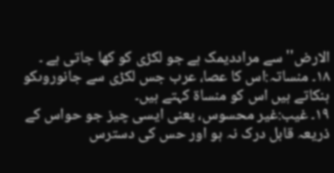الارض'' سے مراددیمک ہے جو لکڑی کو کھا جاتی ہے ۔
١٨۔ منساتہ:اس کا عصا، عرب جس لکڑی سے جانوروںکو ہنکاتے ہیں اس کو منساة کہتے ہیں۔
١٩۔ غیب:غیر محسوس، یعنی ایسی چیز جو حواس کے ذریعہ قابل درک نہ ہو اور حس کی دسترس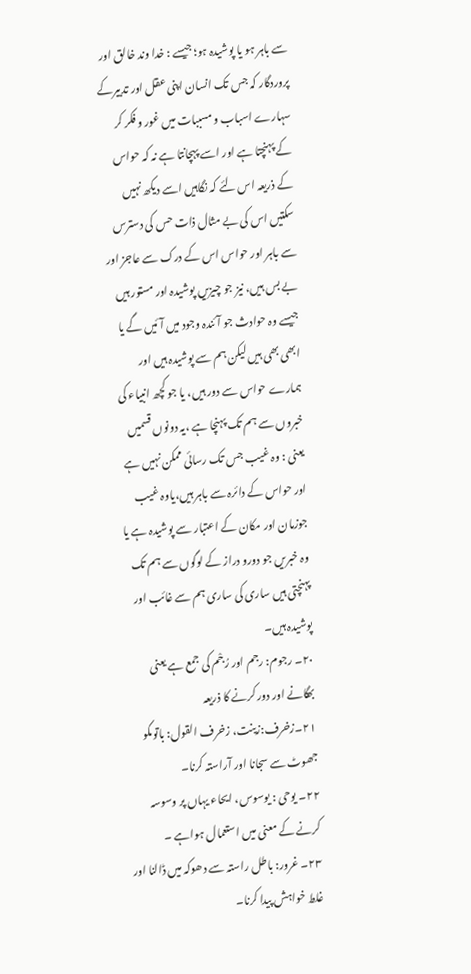سے باہر ہو یا پوشیدہ ہو؛ جیسے : خدا وند خالق اور پروردگار کہ جس تک انسان اپنی عقل اور تدبیرکے سہارے اسباب و مسببات میں غور و فکر کر کے پہنچتا ہے اور اسے پہچانتا ہے نہ کہ حواس کے ذریعہ اس لئے کہ نگاہیں اسے دیکھ نہیں سکتیں اس کی بے مثال ذات حس کی دسترس سے باہر اور حواس اس کے درک سے عاجز اور بے بس ہیں، نیز جو چیزیں پوشیدہ اور مستور ہیں جیسے وہ حوادث جو آئندہ وجود میں آئیں گے یا ابھی بھی ہیں لیکن ہم سے پوشیدہ ہیں اور ہمارے حواس سے دور ہیں، یا جو کچھ انبیاء کی خبروں سے ہم تک پہنچا ہے ،یہ دونوں قسمیں یعنی : وہ غیب جس تک رسائی ممکن نہیں ہے اور حواس کے دائرہ سے باہر ہیں،یاوہ غیب جوزمان اور مکان کے اعتبار سے پوشیدہ ہے یا وہ خبریں جو دورو دراز کے لوگوں سے ہم تک پہنچتی ہیں ساری کی ساری ہم سے غائب اور پوشیدہ ہیں۔
٢٠۔ رجوم: رجم اور رُجْم کی جمع ہے یعنی بھگانے اور دور کرنے کا ذریعہ
٢١۔زخرف:زینت، زخرف القول: باتوںکو جھوٹ سے سجانا اور آراستہ کرنا۔
٢٢۔ یوحی : یوسوس، ایحاء یہاں پر وسوسہ کرنے کے معنی میں استعمال ہواہے ۔
٢٣۔ غرور: باطل راستہ سے دھوکہ میں ڈالنا اور غلط خواہش پیدا کرنا۔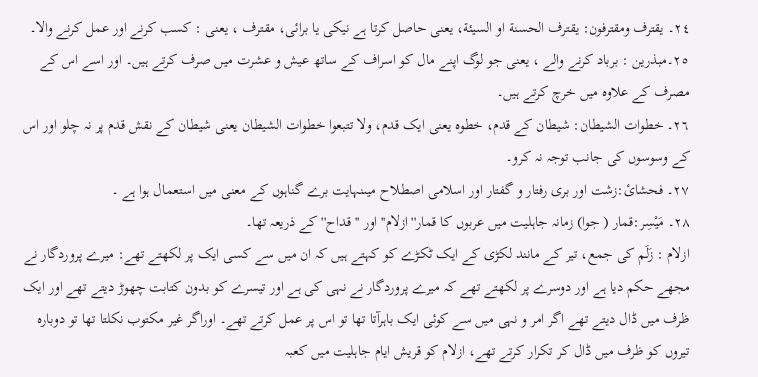٢٤۔ یقترف ومقترفون: یقترف الحسنة او السیئة، یعنی حاصل کرتا ہے نیکی یا برائی، مقترف ، یعنی : کسب کرنے اور عمل کرنے والا۔
٢٥۔مبذرین : برباد کرنے والے ، یعنی جو لوگ اپنے مال کو اسراف کے ساتھ عیش و عشرت میں صرف کرتے ہیں۔ اور اسے اس کے مصرف کے علاوہ میں خرچ کرتے ہیں۔
٢٦۔ خطوات الشیطان: شیطان کے قدم، خطوہ یعنی ایک قدم، ولا تتبعوا خطوات الشیطان یعنی شیطان کے نقش قدم پر نہ چلو اور اس کے وسوسوں کی جانب توجہ نہ کرو۔
٢٧۔ فحشائ:زشت اور بری رفتار و گفتار اور اسلامی اصطلاح میںنہایت برے گناہوں کے معنی میں استعمال ہوا ہے ۔
٢٨۔ مَیْسِر:قمار ( جوا) زمانہ جاہلیت میں عربوں کا قمار''ازلام'' اور ''قداح''کے ذریعہ تھا۔
ازلام : زَلَم کی جمع، تیر کے مانند لکڑی کے ایک ٹکڑے کو کہتے ہیں کہ ان میں سے کسی ایک پر لکھتے تھے: میرے پروردگار نے مجھے حکم دیا ہے اور دوسرے پر لکھتے تھے کہ میرے پروردگار نے نہی کی ہے اور تیسرے کو بدون کتابت چھوڑ دیتے تھے اور ایک ظرف میں ڈال دیتے تھے اگر امر و نہی میں سے کوئی ایک باہرآتا تھا تو اس پر عمل کرتے تھے۔ اوراگر غیر مکتوب نکلتا تھا تو دوبارہ تیروں کو ظرف میں ڈال کر تکرار کرتے تھے، ازلام کو قریش ایام جاہلیت میں کعبہ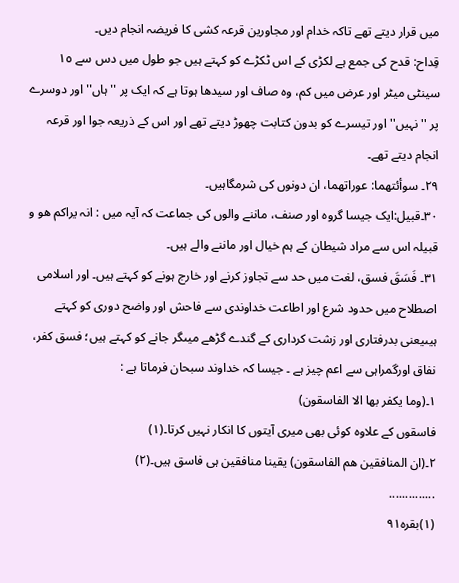میں قرار دیتے تھے تاکہ خدام اور مجاورین قرعہ کشی کا فریضہ انجام دیں۔
قِداح: قدح کی جمع ہے لکڑی کے اس ٹکڑے کو کہتے ہیں جو طول میں دس سے ١٥ سینٹی میٹر اور عرض میں کم، وہ صاف اور سیدھا ہوتا ہے کہ ایک پر ''ہاں'' اور دوسرے پر ''نہیں'' اور تیسرے کو بدون کتابت چھوڑ دیتے تھے اور اس کے ذریعہ جوا اور قرعہ انجام دیتے تھے۔
٢٩۔ سوأئتھما: عوراتھما، ان دونوں کی شرمگاہیں۔
٣٠۔قبیل:ایک جیسا گروہ اور صنف، ماننے والوں کی جماعت کہ آیہ میں : انہ یراکم ھو و قبیلہ اس سے مراد شیطان کے ہم خیال اور ماننے والے ہیں۔
٣١۔ فَسَقَ فسق، لغت میں حد سے تجاوز کرنے اور خارج ہونے کو کہتے ہیں۔ اور اسلامی اصطلاح میں حدود شرع اور اطاعت خداوندی سے فاحش اور واضح دوری کو کہتے ہیںیعنی بدرفتاری اور زشت کرداری کے گندے گڑھے میںگر جانے کو کہتے ہیں؛ فسق کفر، نفاق اورگمراہی سے اعم چیز ہے ۔ جیسا کہ خداوند سبحان فرماتا ہے :
١۔(وما یکفر بھا الا الفاسقون)
فاسقوں کے علاوہ کوئی بھی میری آیتوں کا انکار نہیں کرتا۔(١)
٢۔(ان المنافقین ھم الفاسقون) یقینا منافقین ہی فاسق ہیں۔(٢)
..............
(١)بقرہ٩١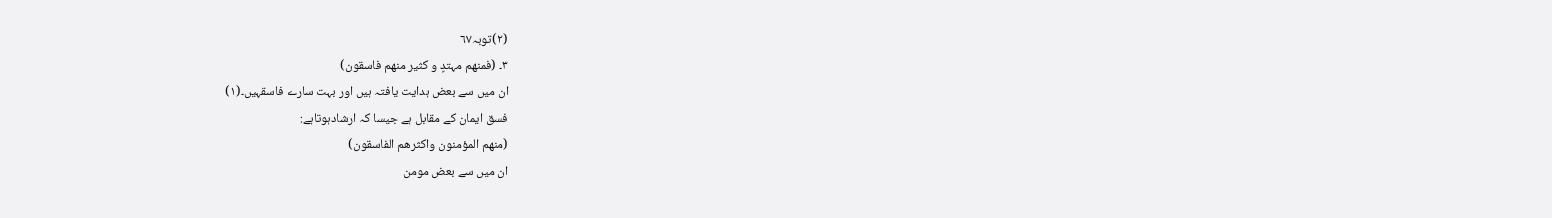(٢)توبہ٦٧
٣۔ (فمنھم مہتدٍ و کثیر منھم فاسقون)
ان میں سے بعض ہدایت یافتہ ہیں اور بہت سارے فاسقہیں۔(١)
فسق ایمان کے مقابل ہے جیسا کہ ارشادہوتاہے:
(منھم المؤمنون واکثرھم الفاسقون)
ان میں سے بعض مومن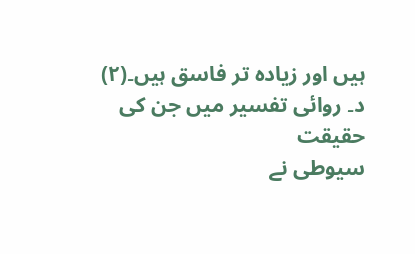ہیں اور زیادہ تر فاسق ہیں۔(٢)
د۔ روائی تفسیر میں جن کی حقیقت
سیوطی نے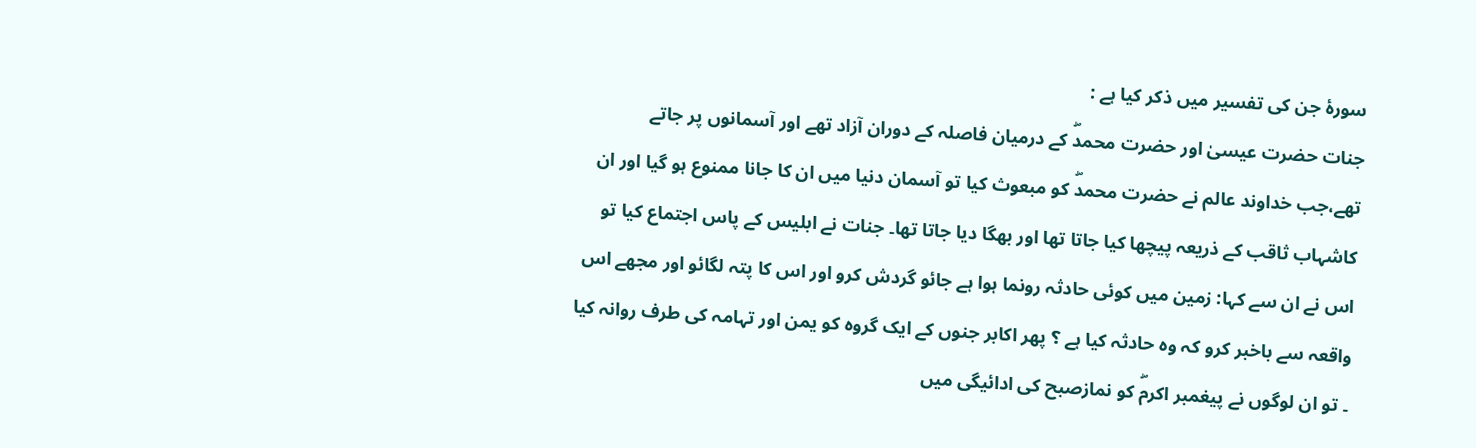سورۂ جن کی تفسیر میں ذکر کیا ہے :
جنات حضرت عیسیٰ اور حضرت محمدۖ کے درمیان فاصلہ کے دوران آزاد تھے اور آسمانوں پر جاتے تھے،جب خداوند عالم نے حضرت محمدۖ کو مبعوث کیا تو آسمان دنیا میں ان کا جانا ممنوع ہو گیا اور ان کاشہاب ثاقب کے ذریعہ پیچھا کیا جاتا تھا اور بھگا دیا جاتا تھا۔ جنات نے ابلیس کے پاس اجتماع کیا تو اس نے ان سے کہا: زمین میں کوئی حادثہ رونما ہوا ہے جائو گردش کرو اور اس کا پتہ لگائو اور مجھے اس واقعہ سے باخبر کرو کہ وہ حادثہ کیا ہے ؟ پھر اکابر جنوں کے ایک گروہ کو یمن اور تہامہ کی طرف روانہ کیا ۔ تو ان لوگوں نے پیغمبر اکرمۖ کو نمازصبح کی ادائیگی میں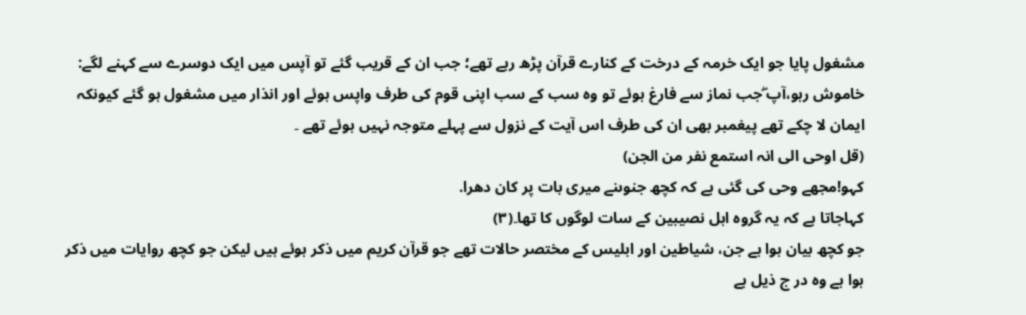مشغول پایا جو ایک خرمہ کے درخت کے کنارے قرآن پڑھ رہے تھے؛ جب ان کے قریب گئے تو آپس میں ایک دوسرے سے کہنے لگے: خاموش رہو،آپ ۖجب نماز سے فارغ ہوئے تو وہ سب کے سب اپنی قوم کی طرف واپس ہوئے اور انذار میں مشغول ہو گئے کیونکہ ایمان لا چکے تھے پیغمبر بھی ان کی طرف اس آیت کے نزول سے پہلے متوجہ نہیں ہوئے تھے ۔
(قل اوحی الی انہ استمع نفر من الجن)
کہو!مجھے وحی کی گئی ہے کہ کچھ جنوںنے میری بات پر کان دھرا.
کہاجاتا ہے کہ یہ گروہ اہل نصیبین کے سات لوگوں کا تھا۔(٣)
جو کچھ بیان ہوا ہے جن، شیاطین اور ابلیس کے مختصر حالات تھے جو قرآن کریم میں ذکر ہوئے ہیں لیکن جو کچھ روایات میں ذکر ہوا ہے وہ در ج ذیل ہے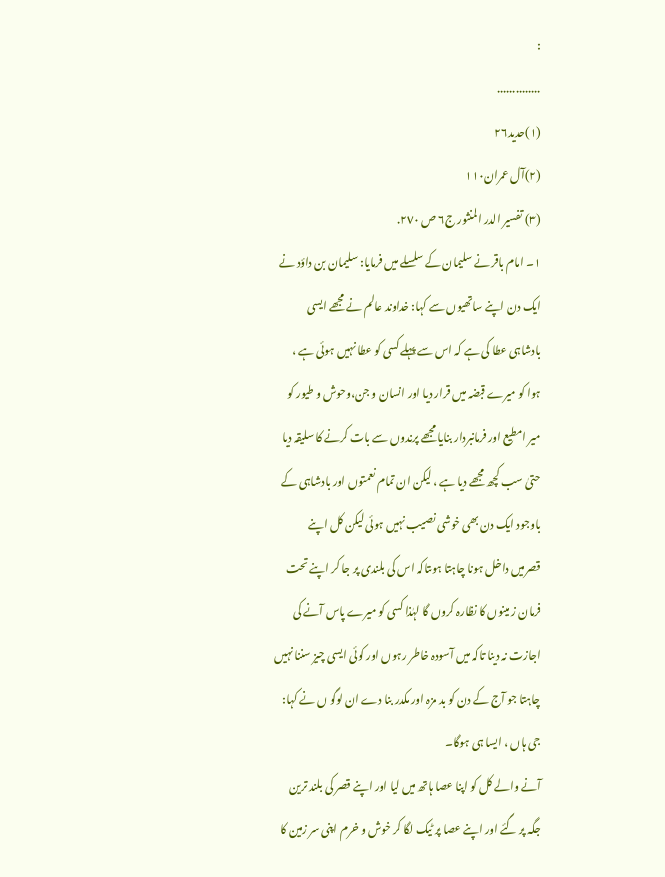:
..............
(١)حدید٢٦
(٢)آل عمران١١٠
(٣) تفسیر الدر المنثور ج٦ ص ٢٧٠.
١۔ امام باقر نے سلیمان کے سلسلے میں فرمایا: سلیمان بن داؤد نے ایک دن اپنے ساتھیوں سے کہا: خداوند عالم نے مجھے ایسی بادشاہی عطا کی ہے کہ اس سے پہلے کسی کو عطا نہیں ہوئی ہے ، ہوا کو میرے قبضہ میں قرار دیا اور انسان و جن،وحوش و طیور کو میر امطیع اور فرمانبردار بنایا مجھے پرندوں سے بات کرنے کا سلیقہ دیا حتیٰ سب کچھ مجھے دیا ہے ، لیکن ان تمام نعمتوں اور بادشاہی کے باوجود ایک دن بھی خوشی نصیب نہیں ہوئی لیکن کل اپنے قصرمیں داخل ہونا چاہتا ہوںتاکہ اس کی بلندی پر جا کر اپنے تحت فرمان ز مینوں کا نظارہ کروں گا لہٰذا کسی کو میرے پاس آنے کی اجازت نہ دینا تاکہ میں آسودہ خاطر رہوں اور کوئی ایسی چیز سننا نہیں چاہتا جو آج کے دن کو بد مزہ اور مکدر بنا دے ان لوگو ں نے کہا: جی ہاں ، ایسا ہی ہوگا۔
آنے والے کل کو اپنا عصا ہاتھ میں لیا اور اپنے قصر کی بلند ترین جگہ پر گئے اور اپنے عصا پر ٹیک لگا کر خوش و خرم اپنی سر زمین کا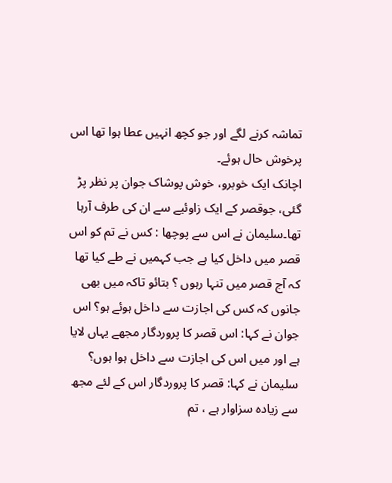تماشہ کرنے لگے اور جو کچھ انہیں عطا ہوا تھا اس پرخوش حال ہوئے۔
اچانک ایک خوبرو، خوش پوشاک جوان پر نظر پڑ گئی، جوقصر کے ایک زاوئیے سے ان کی طرف آرہا تھا۔سلیمان نے اس سے پوچھا : کس نے تم کو اس قصر میں داخل کیا ہے جب کہمیں نے طے کیا تھا کہ آج قصر میں تنہا رہوں ؟ بتائو تاکہ میں بھی جانوں کہ کس کی اجازت سے داخل ہوئے ہو؟ اس جوان نے کہا: اس قصر کا پروردگار مجھے یہاں لایا ہے اور میں اس کی اجازت سے داخل ہوا ہوں؟ سلیمان نے کہا: قصر کا پروردگار اس کے لئے مجھ سے زیادہ سزاوار ہے ، تم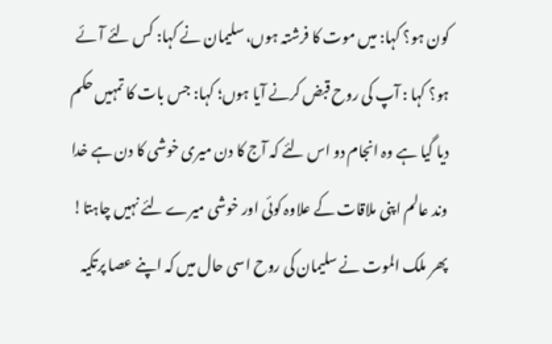کون ہو؟ کہا: میں موت کا فرشتہ ہوں، سلیمان نے کہا: کس لئے آئے ہو؟ کہا : آپ کی روح قبض کرنے آیا ہوں؛ کہا: جس بات کا تمہیں حکم دیا گیا ہے وہ انجام دو اس لئے کہ آج کا دن میری خوشی کا دن ہے خدا وند عالم اپنی ملاقات کے علاوہ کوئی اور خوشی میرے لئے نہیں چاہتا! پھر ملک الموت نے سلیمان کی روح اسی حال میں کہ اپنے عصا پرتکیہ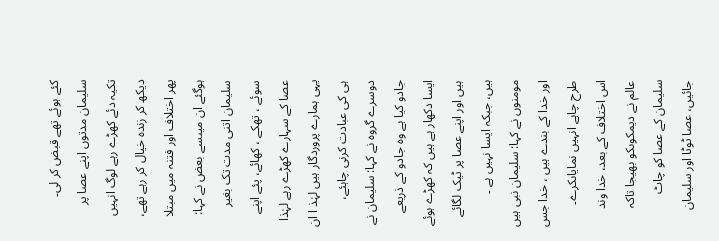کئے ہوئے تھے قبض کر لی۔
سلیمان مدتوں اپنے عصا پر تکیہ دئے کھڑے رہے لوگ انہیں دیکھ کر زندہ خیال کر رہے تھے، پھر اختلاف اور فتنہ میں مبتلا ہوگئے ان میںسے بعض نے کہا: سلیمان اتنی مدت تک بغیر سوئے ، تھکے ، کھائے، پئے اپنے عصا کے سہارے کھڑے رہے لہٰذا یہی ہمارے پروردگار ہیں لہٰذ ا ان ہی کی عبادت کرنی چاہئے، دوسرے گروہ نے کہا: سلیمان نے جادو کیا ہے وہ جادو کے ذریعے ایسا دکھار ہے ہیں کہ کھڑے ہوئے ہیں اور اپنے عصا پر ٹیک لگائے ہیں، جبکہ ایسا نہیں ہے ۔ مومنوں نے کہا: سلیمان نبی ہیں اور خدا کے بندے ہیں ، خدا جس طرح چاہے انہیں نمایاںکرے۔
اس اختلاف کے بعد، خدا وند عالم نے دیمکوںکو بھیجا تاکہ سلیمان کے عصا کو چاٹ جائیں، عصا ٹوٹا اور سلیمان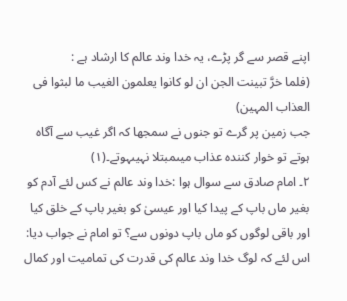اپنے قصر سے گر پڑے، یہ خدا وند عالم کا ارشاد ہے :
(فلما خرَّ تبینت الجن ان لو کانوا یعلمون الغیب ما لبثوا فی العذاب المہین)
جب زمین پر گرے تو جنوں نے سمجھا کہ اگر غیب سے آگاہ ہوتے تو خوار کنندہ عذاب میںمبتلا نہیںہوتے۔(١)
٢۔ امام صادق سے سوال ہوا :خدا وند عالم نے کس لئے آدم کو بغیر ماں باپ کے پیدا کیا اور عیسیٰ کو بغیر باپ کے خلق کیا اور باقی لوگوں کو ماں باپ دونوں سے؟ تو امام نے جواب دیا: اس لئے کہ لوگ خدا وند عالم کی قدرت کی تمامیت اور کمال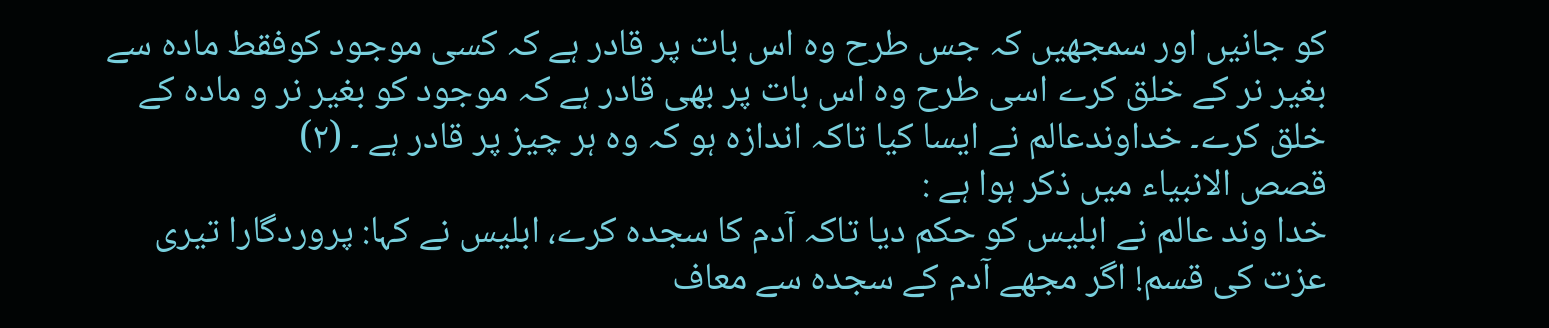کو جانیں اور سمجھیں کہ جس طرح وہ اس بات پر قادر ہے کہ کسی موجود کوفقط مادہ سے بغیر نر کے خلق کرے اسی طرح وہ اس بات پر بھی قادر ہے کہ موجود کو بغیر نر و مادہ کے خلق کرے۔ خداوندعالم نے ایسا کیا تاکہ اندازہ ہو کہ وہ ہر چیز پر قادر ہے ۔ (٢)
قصص الانبیاء میں ذکر ہوا ہے :
خدا وند عالم نے ابلیس کو حکم دیا تاکہ آدم کا سجدہ کرے، ابلیس نے کہا: پروردگارا تیری عزت کی قسم! اگر مجھے آدم کے سجدہ سے معاف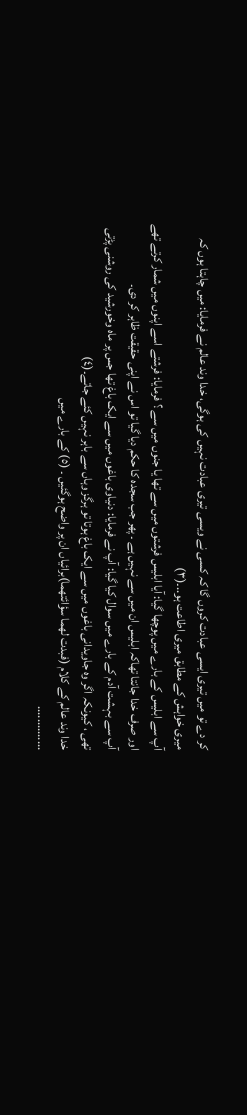کر دے تو میں تیری ایسی عبادت کروں گا کہ کسی نے ویسی تیری عبادت نہیں کی ہوگی، خدا وند عالم نے فرمایا: میں چاہتا ہوں کہ میری خواہش کے مطابق میری اطاعت ہو..۔(٣)
آپ سے ابلیس کے بارے میں پوچھا گیا: آیا ابلیس فرشتوں میں سے تھا یا جنوں میں سے ؟ فرمایا: فرشتے اسے اپنوں میں شمار کرتے تھے اور صرف خدا جانتا تھاکہ ابلیس ان میں سے نہیں ہے ۔ پھر جب سجدہ کا حکم دیا گیا تو اس نے اپنی حقیقت ظاہر کر دی۔
آپ سے بہشت آدم کے بارے میں سوال کیا گیا: آپ نے فرمایا: دنیاوی باغوں میں سے ایک باغ تھا جس پر ماہ وخورشید کی روشنی پڑتی تھی ، کیونکہ اگر وہ جاویدانی باغوں میں سے ایک باغ ہوتا تو ہرگز وہاں سے باہر نہیں کئے جاتے۔(٤)
خدا وند عالم کے کلام (فبدت لھما سؤائتھما)برائیاں ان پر واضح ہوگئیں ۔ (٥) کے بارے میں
..............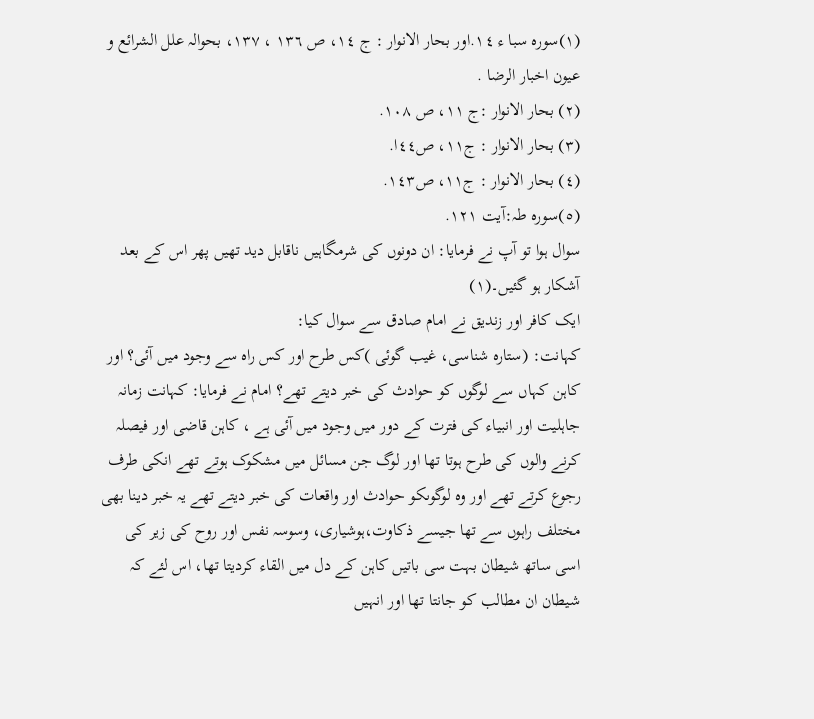(١)سورہ سبا ء ١٤.اور بحار الانوار : ج ١٤، ص ١٣٦ ، ١٣٧، بحوالہ علل الشرائع و عیون اخبار الرضا .
(٢) بحار الانوار :ج ١١، ص ١٠٨.
(٣) بحار الانوار : ج١١، ص٤٤ا.
(٤) بحار الانوار : ج١١، ص١٤٣.
(٥)سورہ طہ:آیت ١٢١.
سوال ہوا تو آپ نے فرمایا: ان دونوں کی شرمگاہیں ناقابل دید تھیں پھر اس کے بعد آشکار ہو گئیں۔(١)
ایک کافر اور زندیق نے امام صادق سے سوال کیا:
کہانت: (ستارہ شناسی، غیب گوئی )کس طرح اور کس راہ سے وجود میں آئی؟ اور کاہن کہاں سے لوگوں کو حوادث کی خبر دیتے تھے؟ امام نے فرمایا: کہانت زمانہ جاہلیت اور انبیاء کی فترت کے دور میں وجود میں آئی ہے ، کاہن قاضی اور فیصلہ کرنے والوں کی طرح ہوتا تھا اور لوگ جن مسائل میں مشکوک ہوتے تھے انکی طرف رجوع کرتے تھے اور وہ لوگوںکو حوادث اور واقعات کی خبر دیتے تھے یہ خبر دینا بھی مختلف راہوں سے تھا جیسے ذکاوت،ہوشیاری، وسوسہ نفس اور روح کی زیر کی اسی ساتھ شیطان بہت سی باتیں کاہن کے دل میں القاء کردیتا تھا، اس لئے کہ شیطان ان مطالب کو جانتا تھا اور انہیں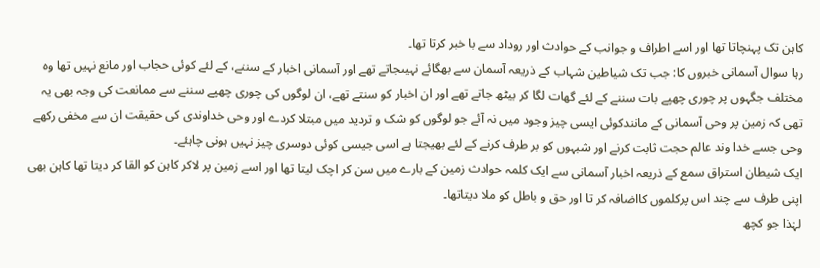کاہن تک پہنچاتا تھا اور اسے اطراف و جوانب کے حوادث اور روداد سے با خبر کرتا تھا۔
رہا سوال آسمانی خبروں کا: جب تک شیاطین شہاب کے ذریعہ آسمان سے بھگائے نہیںجاتے تھے اور آسمانی اخبار کے سننے، کے لئے کوئی حجاب اور مانع نہیں تھا وہ مختلف جگہوں پر چوری چھپے بات سننے کے لئے گھات لگا کر بیٹھ جاتے تھے اور ان اخبار کو سنتے تھے، ان لوگوں کی چوری چھپے سننے سے ممانعت کی وجہ بھی یہ تھی کہ زمین پر وحی آسمانی کے مانندکوئی ایسی چیز وجود میں نہ آئے جو لوگوں کو شک و تردید میں مبتلا کردے اور وحی خداوندی کی حقیقت ان سے مخفی رکھے وحی جسے خدا وند عالم حجت ثابت کرنے اور شبہوں کو بر طرف کرنے کے لئے بھیجتا ہے اسی جیسی کوئی دوسری چیز نہیں ہونی چاہئے۔
ایک شیطان استراق سمع کے ذریعہ اخبار آسمانی سے ایک کلمہ حوادث زمین کے بارے میں سن کر اچک لیتا تھا اور اسے زمین پر لاکر کاہن کو القا کر دیتا تھا کاہن بھی اپنی طرف سے چند اس پرکلموں کااضافہ کر تا اور حق و باطل کو ملا دیتاتھا۔
لہٰذا جو کچھ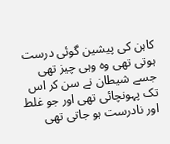کاہن کی پیشین گوئی درست ہوتی تھی وہ وہی چیز تھی جسے شیطان نے سن کر اس تک پہونچائی تھی اور جو غلط اور نادرست ہو جاتی تھی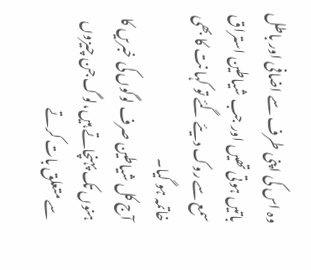وہ اس کی اپنی طرف سے اضافی اور باطل باتیں ہوتی تھیں اور جب شیاطین استراق سمع سے روک دیئے گئے تو کہا نت کا بھی خاتمہ ہو گیا۔
آج کل شیاطین صرف لوگوں کی خبریں کا ہنوں تک پہنچاتے ہیں،لوگ جن چیزوں سے متعلق بات کرتے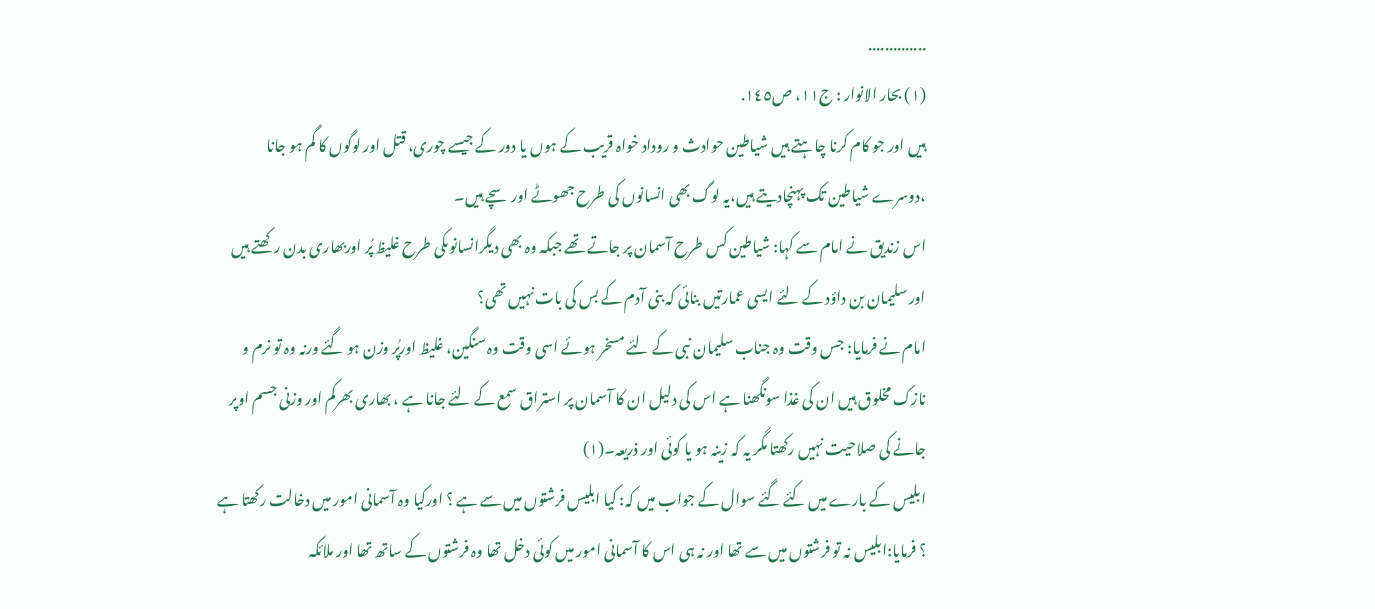..............
(١) بحار الانوار : ج١١، ص١٤٥.
ہیں اور جو کام کرنا چاہتے ہیں شیاطین حوادث و روداد خواہ قریب کے ہوں یا دور کے جیسے چوری، قتل اور لوگوں کا گم ہو جانا ،دوسرے شیاطین تک پہنچادیتے ہیں،یہ لوگ بھی انسانوں کی طرح جھوٹے اور سچے ہیں۔
اس زندیق نے امام سے کہا: شیاطین کس طرح آسمان پر جاتے تھے جبکہ وہ بھی دیگرانسانوںکی طرح غلیظ پُر اوربھاری بدن رکھتے ہیں اور سلیمان بن داؤد کے لئے ایسی عمارتیں بنائی کہ بنی آدم کے بس کی بات نہیں تھی؟
امام نے فرمایا: جس وقت وہ جناب سلیمان نبی کے لئے مسخر ہوئے اسی وقت وہ سنگین، غلیظ اورپُر وزن ہو گئے ورنہ وہ تو نرم و نازک مخلوق ہیں ان کی غذا سونگھنا ہے اس کی دلیل ان کا آسمان پر استراق سمع کے لئے جانا ہے ، بھاری بھرکم اور وزنی جسم اوپر جانے کی صلاحیت نہیں رکھتا مگر یہ کہ زینہ ہو یا کوئی اور ذریعہ۔(١)
ابلیس کے بارے میں کئے گئے سوال کے جواب میں کہ: کیا ابلیس فرشتوں میں سے ہے ؟ اورکیا وہ آسمانی امور میں دخالت رکھتا ہے ؟ فرمایا:ابلیس نہ تو فرشتوں میں سے تھا اور نہ ہی اس کا آسمانی امور میں کوئی دخل تھا وہ فرشتوں کے ساتھ تھا اور ملائکہ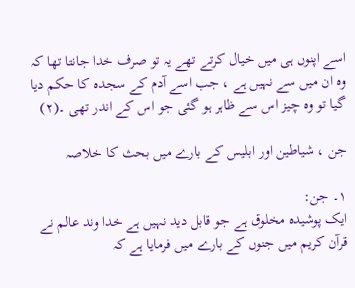اسے اپنوں ہی میں خیال کرتے تھے یہ تو صرف خدا جانتا تھا کہ وہ ان میں سے نہیں ہے ، جب اسے آدم کے سجدہ کا حکم دیا گیا تو وہ چیز اس سے ظاہر ہو گئی جو اس کے اندر تھی ۔(٢)

جن ، شیاطین اور ابلیس کے بارے میں بحث کا خلاصہ

١۔ جن:
ایک پوشیدہ مخلوق ہے جو قابل دید نہیں ہے خدا وند عالم نے قرآن کریم میں جنوں کے بارے میں فرمایا ہے کہ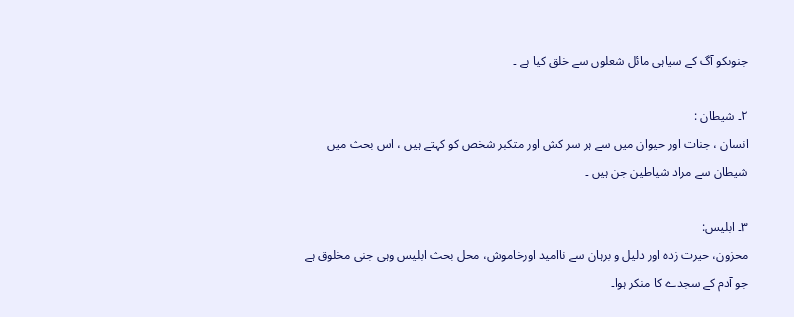جنوںکو آگ کے سیاہی مائل شعلوں سے خلق کیا ہے ۔

٢۔ شیطان :
انسان ، جنات اور حیوان میں سے ہر سر کش اور متکبر شخص کو کہتے ہیں ، اس بحث میں شیطان سے مراد شیاطین جن ہیں ۔

٣۔ ابلیس:
محزون، حیرت زدہ اور دلیل و برہان سے ناامید اورخاموش، محل بحث ابلیس وہی جنی مخلوق ہے جو آدم کے سجدے کا منکر ہوا۔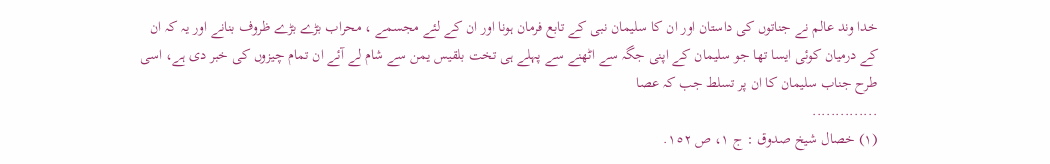خدا وند عالم نے جناتوں کی داستان اور ان کا سلیمان نبی کے تابع فرمان ہونا اور ان کے لئے مجسمے ، محراب بڑے بڑے ظروف بنانے اور یہ کہ ان کے درمیان کوئی ایسا تھا جو سلیمان کے اپنی جگہ سے اٹھنے سے پہلے ہی تخت بلقیس یمن سے شام لے آئے ان تمام چیزوں کی خبر دی ہے، اسی طرح جناب سلیمان کا ان پر تسلط جب کہ عصا
..............
(١) خصال شیخ صدوق : ج ١، ص ١٥٢.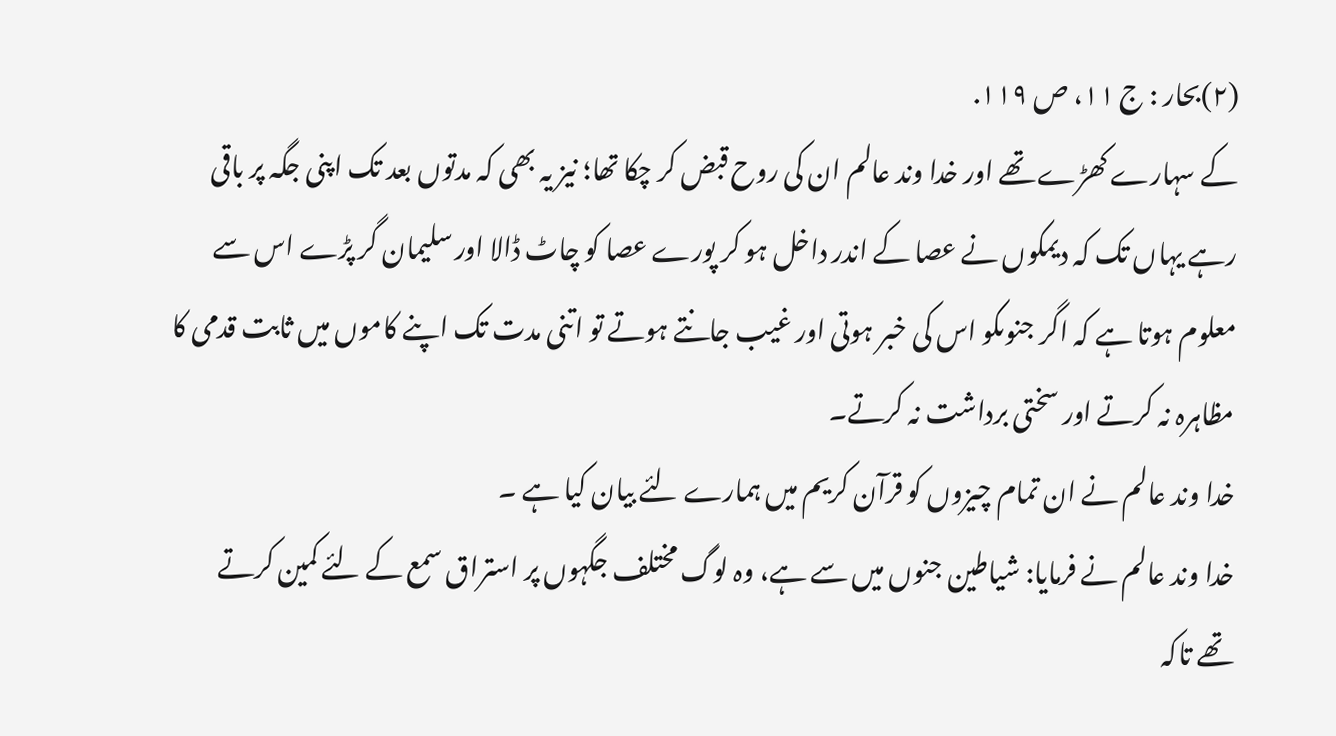(٢)بحار : ج ١١، ص ١١٩.
کے سہارے کھڑے تھے اور خدا وند عالم ان کی روح قبض کر چکا تھا؛ نیز یہ بھی کہ مدتوں بعد تک اپنی جگہ پر باقی رہے یہاں تک کہ دیمکوں نے عصا کے اندر داخل ہو کر پورے عصا کو چاٹ ڈالا اور سلیمان گر پڑے اس سے معلوم ہوتا ہے کہ اگر جنوںکو اس کی خبر ہوتی اور غیب جانتے ہوتے تو اتنی مدت تک اپنے کاموں میں ثابت قدمی کا مظاہرہ نہ کرتے اور سختی برداشت نہ کرتے۔
خدا وند عالم نے ان تمام چیزوں کو قرآن کریم میں ہمارے لئے بیان کیا ہے ۔
خدا وند عالم نے فرمایا: شیاطین جنوں میں سے ہے، وہ لوگ مختلف جگہوں پر استراق سمع کے لئے کمین کرتے تھے تاکہ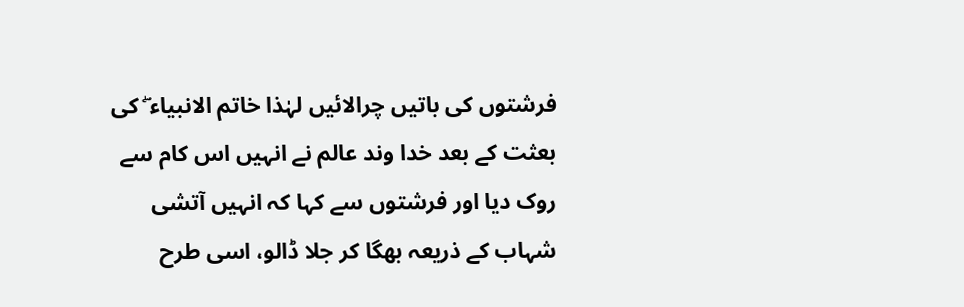فرشتوں کی باتیں چرالائیں لہٰذا خاتم الانبیاء ۖ کی بعثت کے بعد خدا وند عالم نے انہیں اس کام سے روک دیا اور فرشتوں سے کہا کہ انہیں آتشی شہاب کے ذریعہ بھگا کر جلا ڈالو، اسی طرح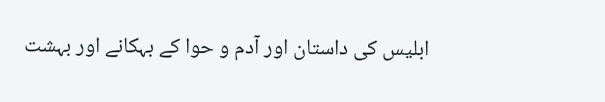ابلیس کی داستان اور آدم و حوا کے بہکانے اور بہشت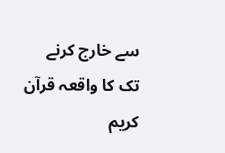سے خارج کرنے تک کا واقعہ قرآن کریم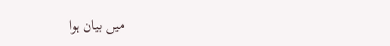میں بیان ہوا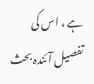ہے ، اس کی تفصیل آئندہ بحث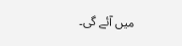میں آئے گی۔